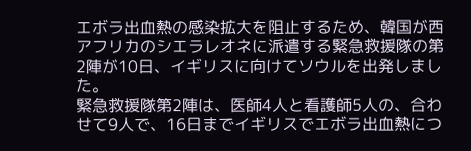エボラ出血熱の感染拡大を阻止するため、韓国が西アフリカのシエラレオネに派遣する緊急救援隊の第2陣が10日、イギリスに向けてソウルを出発しました。
緊急救援隊第2陣は、医師4人と看護師5人の、合わせて9人で、16日までイギリスでエボラ出血熱につ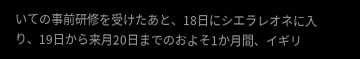いての事前研修を受けたあと、18日にシエラレオネに入り、19日から来月20日までのおよそ1か月間、イギリ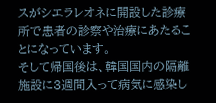スがシエラレオネに開設した診療所で患者の診察や治療にあたることになっています。
そして帰国後は、韓国国内の隔離施設に3週間入って病気に感染し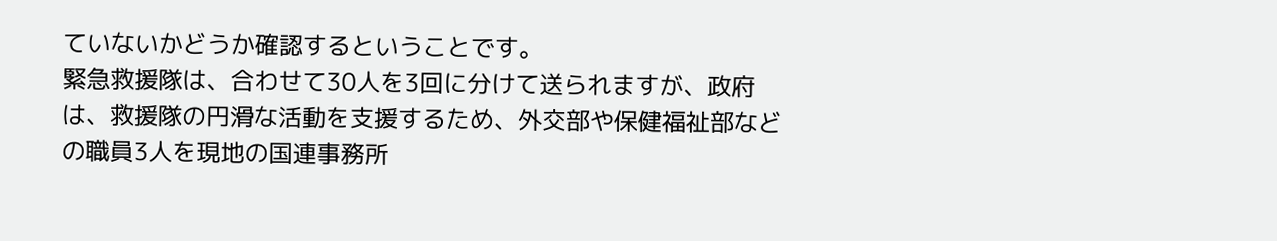ていないかどうか確認するということです。
緊急救援隊は、合わせて30人を3回に分けて送られますが、政府は、救援隊の円滑な活動を支援するため、外交部や保健福祉部などの職員3人を現地の国連事務所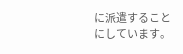に派遣することにしています。